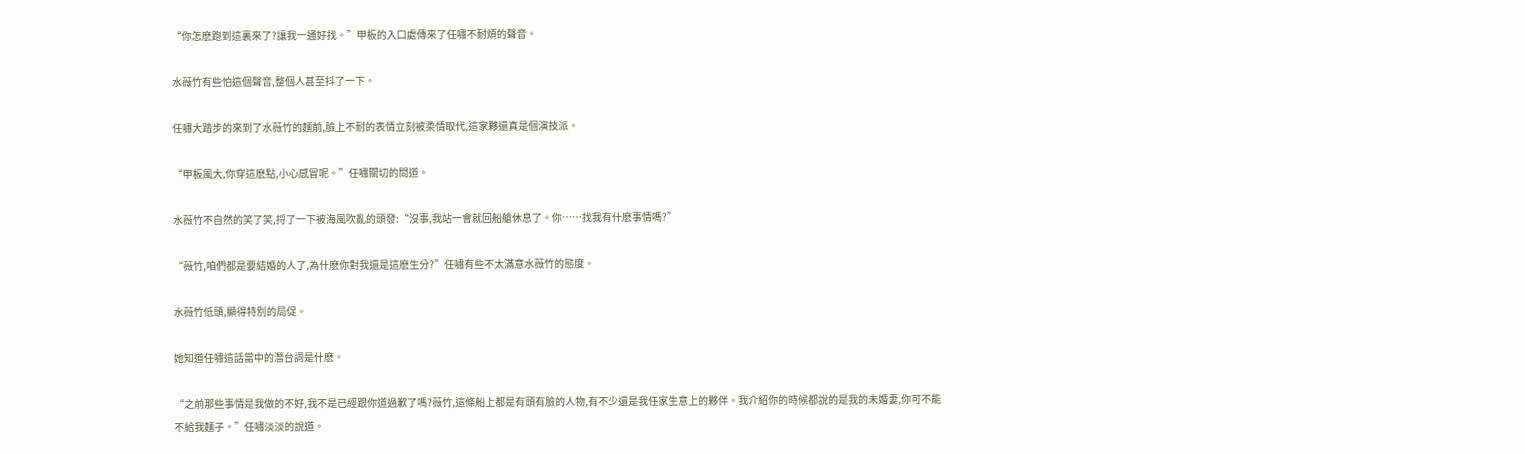“你怎麽跑到這裏來了?讓我一通好找。”甲板的入口處傳來了任嘯不耐煩的聲音。

水薇竹有些怕這個聲音,整個人甚至抖了一下。

任嘯大踏步的來到了水薇竹的麵前,臉上不耐的表情立刻被柔情取代,這家夥還真是個演技派。

“甲板風大,你穿這麽點,小心感冒呢。”任嘯關切的問道。

水薇竹不自然的笑了笑,捋了一下被海風吹亂的頭發:“沒事,我站一會就回船艙休息了。你……找我有什麽事情嗎?”

“薇竹,咱們都是要結婚的人了,為什麽你對我還是這麽生分?”任嘯有些不太滿意水薇竹的態度。

水薇竹低頭,顯得特別的局促。

她知道任嘯這話當中的潛台詞是什麽。

“之前那些事情是我做的不好,我不是已經跟你道過歉了嗎?薇竹,這條船上都是有頭有臉的人物,有不少還是我任家生意上的夥伴。我介紹你的時候都說的是我的未婚妻,你可不能不給我麵子。”任嘯淡淡的說道。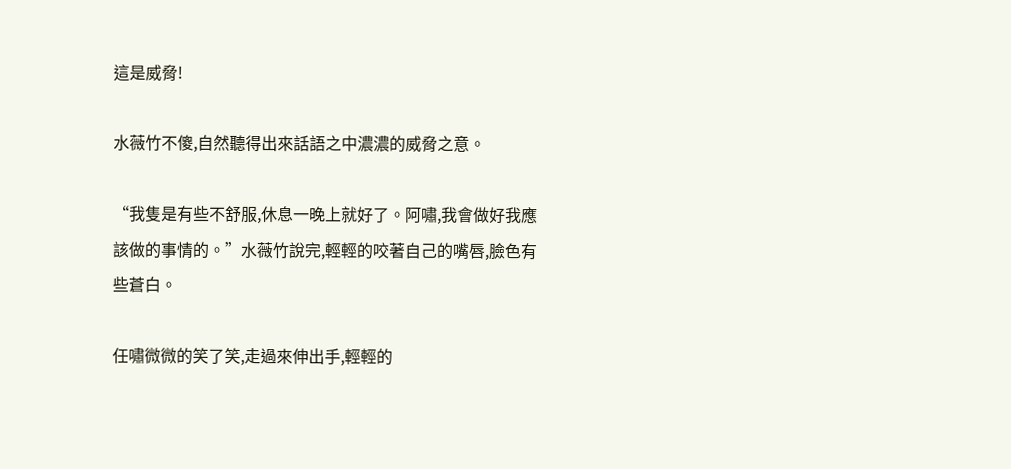這是威脅!

水薇竹不傻,自然聽得出來話語之中濃濃的威脅之意。

“我隻是有些不舒服,休息一晚上就好了。阿嘯,我會做好我應該做的事情的。”水薇竹說完,輕輕的咬著自己的嘴唇,臉色有些蒼白。

任嘯微微的笑了笑,走過來伸出手,輕輕的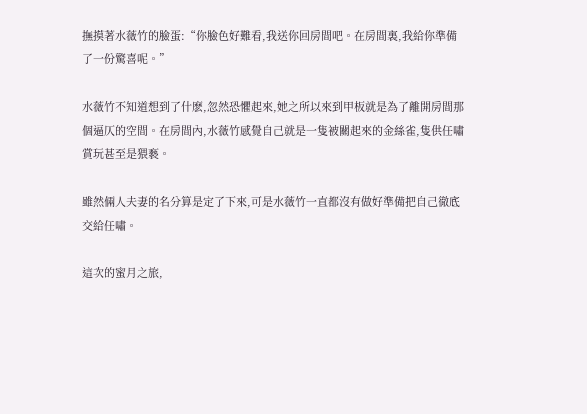撫摸著水薇竹的臉蛋:“你臉色好難看,我送你回房間吧。在房間裏,我給你準備了一份驚喜呢。”

水薇竹不知道想到了什麽,忽然恐懼起來,她之所以來到甲板就是為了離開房間那個逼仄的空間。在房間內,水薇竹感覺自己就是一隻被關起來的金絲雀,隻供任嘯賞玩甚至是猥褻。

雖然倆人夫妻的名分算是定了下來,可是水薇竹一直都沒有做好準備把自己徹底交給任嘯。

這次的蜜月之旅,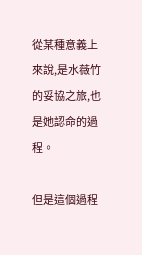從某種意義上來說,是水薇竹的妥協之旅,也是她認命的過程。

但是這個過程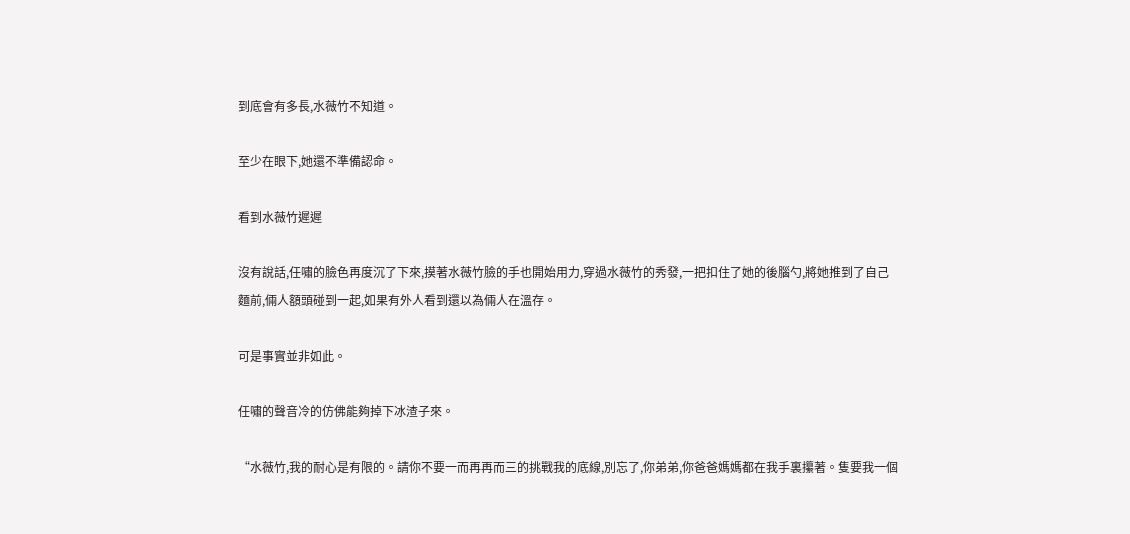到底會有多長,水薇竹不知道。

至少在眼下,她還不準備認命。

看到水薇竹遲遲

沒有說話,任嘯的臉色再度沉了下來,摸著水薇竹臉的手也開始用力,穿過水薇竹的秀發,一把扣住了她的後腦勺,將她推到了自己麵前,倆人額頭碰到一起,如果有外人看到還以為倆人在溫存。

可是事實並非如此。

任嘯的聲音冷的仿佛能夠掉下冰渣子來。

“水薇竹,我的耐心是有限的。請你不要一而再再而三的挑戰我的底線,別忘了,你弟弟,你爸爸媽媽都在我手裏攥著。隻要我一個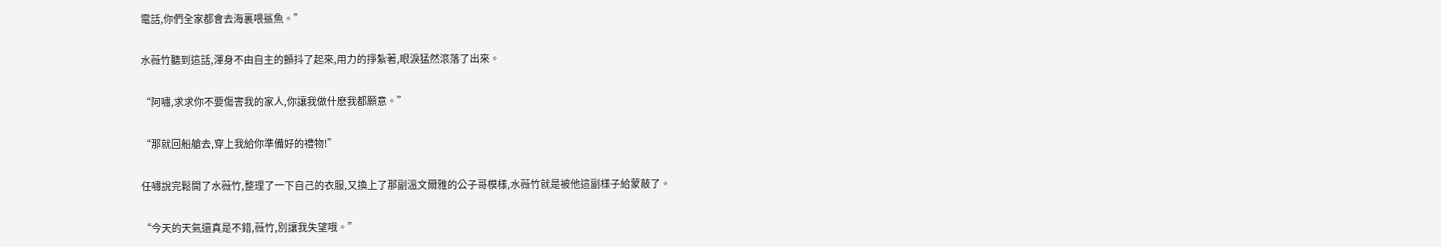電話,你們全家都會去海裏喂鯊魚。”

水薇竹聽到這話,渾身不由自主的顫抖了起來,用力的掙紮著,眼淚猛然滾落了出來。

“阿嘯,求求你不要傷害我的家人,你讓我做什麽我都願意。”

“那就回船艙去,穿上我給你準備好的禮物!”

任嘯說完鬆開了水薇竹,整理了一下自己的衣服,又換上了那副溫文爾雅的公子哥模樣,水薇竹就是被他這副樣子給蒙蔽了。

“今天的天氣還真是不錯,薇竹,別讓我失望哦。”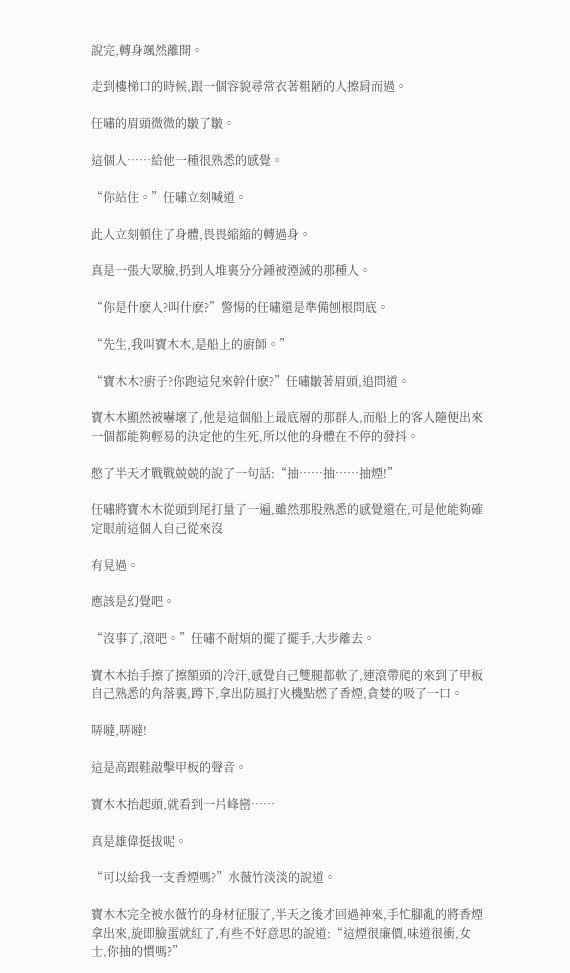說完,轉身颯然離開。

走到樓梯口的時候,跟一個容貌尋常衣著粗陋的人擦肩而過。

任嘯的眉頭微微的皺了皺。

這個人……給他一種很熟悉的感覺。

“你站住。”任嘯立刻喊道。

此人立刻頓住了身體,畏畏縮縮的轉過身。

真是一張大眾臉,扔到人堆裏分分鍾被湮滅的那種人。

“你是什麽人?叫什麽?”警惕的任嘯還是準備刨根問底。

“先生,我叫寶木木,是船上的廚師。”

“寶木木?廚子?你跑這兒來幹什麽?”任嘯皺著眉頭,追問道。

寶木木顯然被嚇壞了,他是這個船上最底層的那群人,而船上的客人隨便出來一個都能夠輕易的決定他的生死,所以他的身體在不停的發抖。

憋了半天才戰戰兢兢的說了一句話:“抽……抽……抽煙!”

任嘯將寶木木從頭到尾打量了一遍,雖然那股熟悉的感覺還在,可是他能夠確定眼前這個人自己從來沒

有見過。

應該是幻覺吧。

“沒事了,滾吧。”任嘯不耐煩的擺了擺手,大步離去。

寶木木抬手擦了擦額頭的冷汗,感覺自己雙腿都軟了,連滾帶爬的來到了甲板自己熟悉的角落裏,蹲下,拿出防風打火機點燃了香煙,貪婪的吸了一口。

哢噠,哢噠!

這是高跟鞋敲擊甲板的聲音。

寶木木抬起頭,就看到一片峰巒……

真是雄偉挺拔呢。

“可以給我一支香煙嗎?”水薇竹淡淡的說道。

寶木木完全被水薇竹的身材征服了,半天之後才回過神來,手忙腳亂的將香煙拿出來,旋即臉蛋就紅了,有些不好意思的說道:“這煙很廉價,味道很衝,女士,你抽的慣嗎?”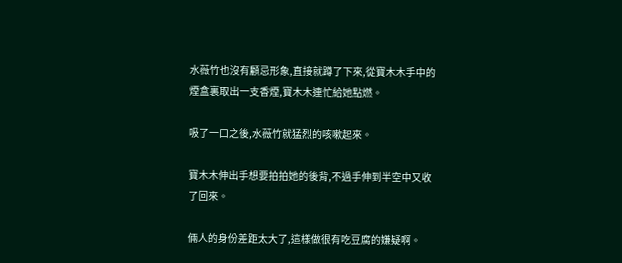水薇竹也沒有顧忌形象,直接就蹲了下來,從寶木木手中的煙盒裏取出一支香煙,寶木木連忙給她點燃。

吸了一口之後,水薇竹就猛烈的咳嗽起來。

寶木木伸出手想要拍拍她的後背,不過手伸到半空中又收了回來。

倆人的身份差距太大了,這樣做很有吃豆腐的嫌疑啊。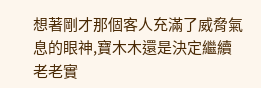想著剛才那個客人充滿了威脅氣息的眼神,寶木木還是決定繼續老老實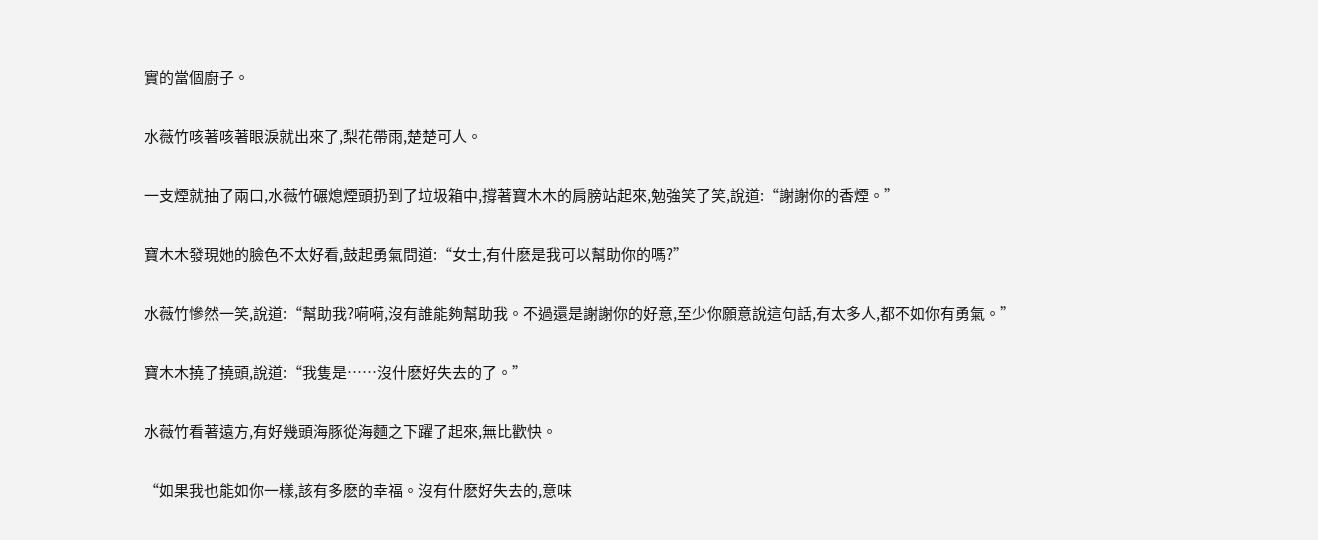實的當個廚子。

水薇竹咳著咳著眼淚就出來了,梨花帶雨,楚楚可人。

一支煙就抽了兩口,水薇竹碾熄煙頭扔到了垃圾箱中,撐著寶木木的肩膀站起來,勉強笑了笑,說道:“謝謝你的香煙。”

寶木木發現她的臉色不太好看,鼓起勇氣問道:“女士,有什麽是我可以幫助你的嗎?”

水薇竹慘然一笑,說道:“幫助我?嗬嗬,沒有誰能夠幫助我。不過還是謝謝你的好意,至少你願意說這句話,有太多人,都不如你有勇氣。”

寶木木撓了撓頭,說道:“我隻是……沒什麽好失去的了。”

水薇竹看著遠方,有好幾頭海豚從海麵之下躍了起來,無比歡快。

“如果我也能如你一樣,該有多麽的幸福。沒有什麽好失去的,意味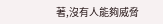著,沒有人能夠威脅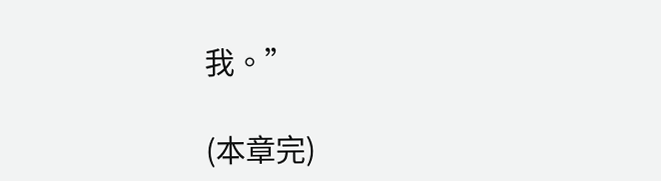我。”

(本章完)